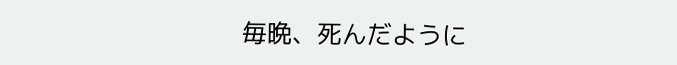毎晩、死んだように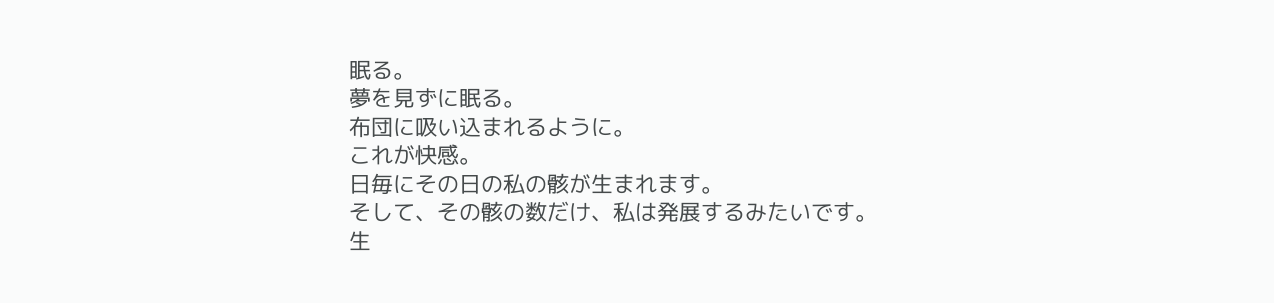眠る。
夢を見ずに眠る。
布団に吸い込まれるように。
これが快感。
日毎にその日の私の骸が生まれます。
そして、その骸の数だけ、私は発展するみたいです。
生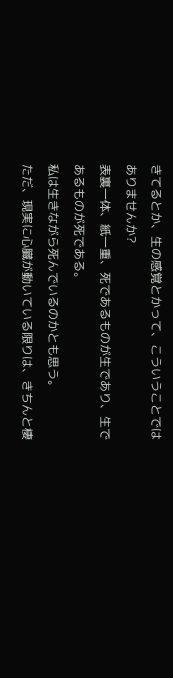きてるとか、生の感覚とかって、こういうことではありませんか?
表裏一体、紙一重、死であるものが生であり、生であるものが死である。
私は生きながら死んでいるのかとも思う。
ただ、現実に心臓が動いている限りは、きちんと棲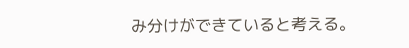み分けができていると考える。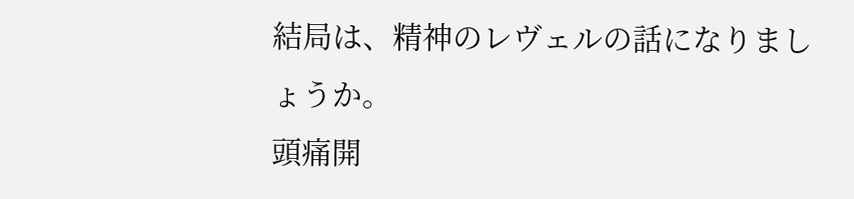結局は、精神のレヴェルの話になりましょうか。
頭痛開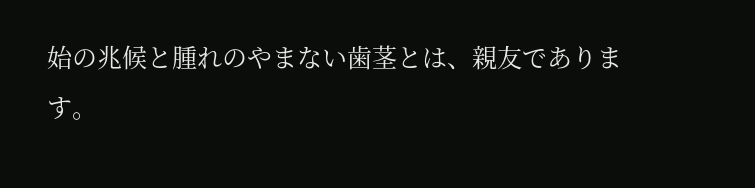始の兆候と腫れのやまない歯茎とは、親友であります。